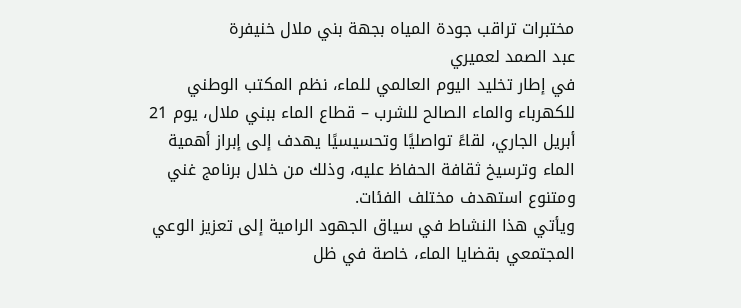مختبرات تراقب جودة المياه بجهة بني ملال خنيفرة
عبد الصمد لعميري
في إطار تخليد اليوم العالمي للماء، نظم المكتب الوطني للكهرباء والماء الصالح للشرب – قطاع الماء ببني ملال، يوم 21 أبريل الجاري، لقاءً تواصليًا وتحسيسيًا يهدف إلى إبراز أهمية الماء وترسيخ ثقافة الحفاظ عليه، وذلك من خلال برنامج غني ومتنوع استهدف مختلف الفئات.
ويأتي هذا النشاط في سياق الجهود الرامية إلى تعزيز الوعي المجتمعي بقضايا الماء، خاصة في ظل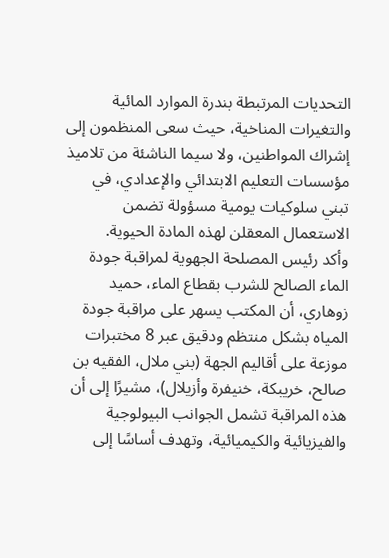التحديات المرتبطة بندرة الموارد المائية والتغيرات المناخية، حيث سعى المنظمون إلى إشراك المواطنين، ولا سيما الناشئة من تلاميذ مؤسسات التعليم الابتدائي والإعدادي، في تبني سلوكيات يومية مسؤولة تضمن الاستعمال المعقلن لهذه المادة الحيوية.
وأكد رئيس المصلحة الجهوية لمراقبة جودة الماء الصالح للشرب بقطاع الماء، حميد زوهاري، أن المكتب يسهر على مراقبة جودة المياه بشكل منتظم ودقيق عبر 8 مختبرات موزعة على أقاليم الجهة (بني ملال، الفقيه بن صالح، خريبكة، خنيفرة وأزيلال)، مشيرًا إلى أن هذه المراقبة تشمل الجوانب البيولوجية والفيزيائية والكيميائية، وتهدف أساسًا إلى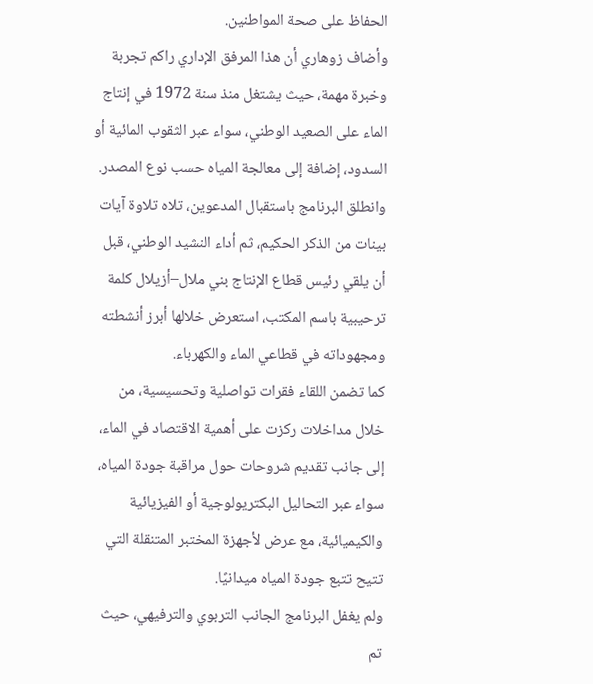الحفاظ على صحة المواطنين.
وأضاف زوهاري أن هذا المرفق الإداري راكم تجربة وخبرة مهمة، حيث يشتغل منذ سنة 1972 في إنتاج الماء على الصعيد الوطني، سواء عبر الثقوب المائية أو السدود، إضافة إلى معالجة المياه حسب نوع المصدر.
وانطلق البرنامج باستقبال المدعوين، تلاه تلاوة آيات بينات من الذكر الحكيم، ثم أداء النشيد الوطني، قبل أن يلقي رئيس قطاع الإنتاج بني ملال–أزيلال كلمة ترحيبية باسم المكتب، استعرض خلالها أبرز أنشطته ومجهوداته في قطاعي الماء والكهرباء.
كما تضمن اللقاء فقرات تواصلية وتحسيسية، من خلال مداخلات ركزت على أهمية الاقتصاد في الماء، إلى جانب تقديم شروحات حول مراقبة جودة المياه، سواء عبر التحاليل البكتريولوجية أو الفيزيائية والكيميائية، مع عرض لأجهزة المختبر المتنقلة التي تتيح تتبع جودة المياه ميدانيًا.
ولم يغفل البرنامج الجانب التربوي والترفيهي، حيث تم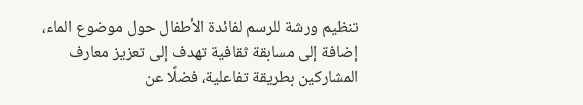تنظيم ورشة للرسم لفائدة الأطفال حول موضوع الماء، إضافة إلى مسابقة ثقافية تهدف إلى تعزيز معارف المشاركين بطريقة تفاعلية، فضلًا عن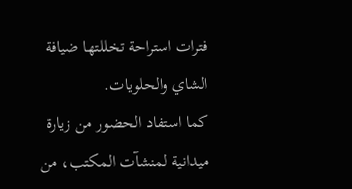فترات استراحة تخللتها ضيافة الشاي والحلويات.
كما استفاد الحضور من زيارة ميدانية لمنشآت المكتب، من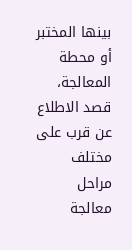بينها المختبر أو محطة المعالجة، قصد الاطلاع عن قرب على مختلف مراحل معالجة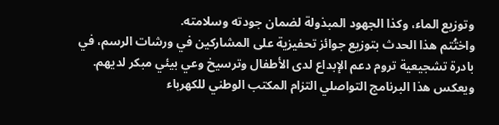وتوزيع الماء، وكذا الجهود المبذولة لضمان جودته وسلامته.
واختُتم هذا الحدث بتوزيع جوائز تحفيزية على المشاركين في ورشات الرسم، في بادرة تشجيعية تروم دعم الإبداع لدى الأطفال وترسيخ وعي بيئي مبكر لديهم.
ويعكس هذا البرنامج التواصلي التزام المكتب الوطني للكهرباء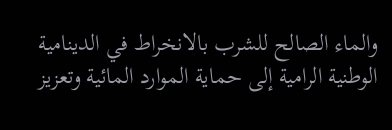والماء الصالح للشرب بالانخراط في الدينامية الوطنية الرامية إلى حماية الموارد المائية وتعزيز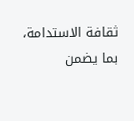ثقافة الاستدامة، بما يضمن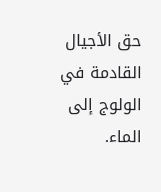حق الأجيال القادمة في الولوج إلى الماء.